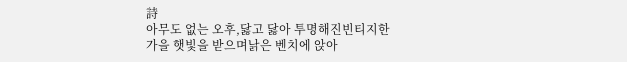詩
아무도 없는 오후,닳고 닳아 투명해진빈티지한 가을 햇빛을 받으며낡은 벤치에 앉아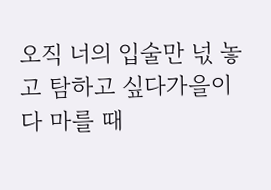오직 너의 입술만 넋 놓고 탐하고 싶다가을이 다 마를 때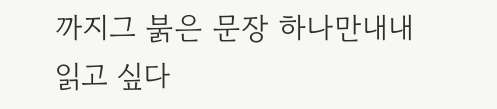까지그 붉은 문장 하나만내내 읽고 싶다